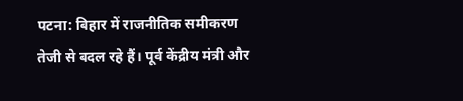पटना: बिहार में राजनीतिक समीकरण तेजी से बदल रहे हैं। पूर्व केंद्रीय मंत्री और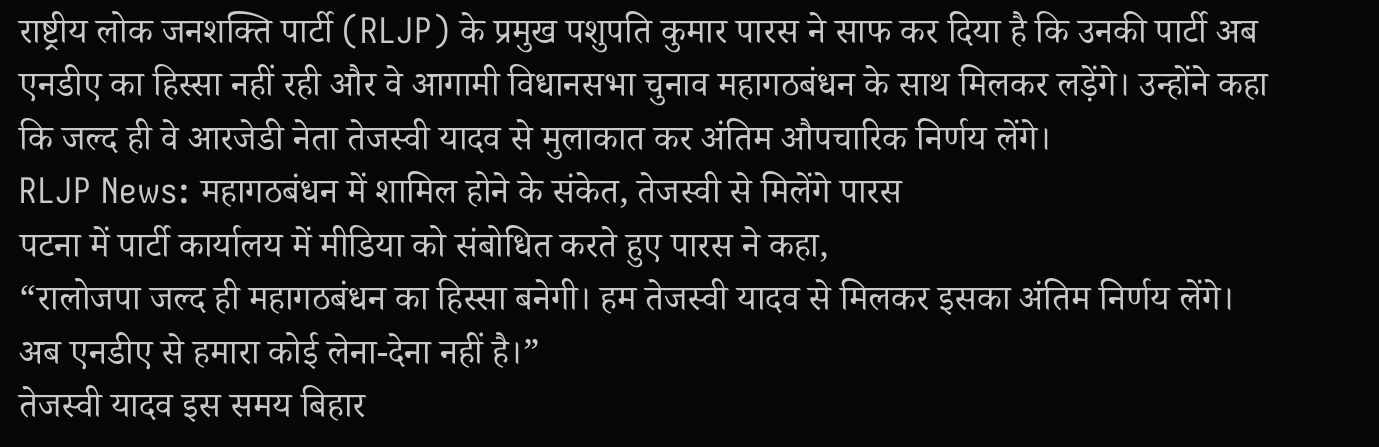राष्ट्रीय लोक जनशक्ति पार्टी (RLJP) के प्रमुख पशुपति कुमार पारस ने साफ कर दिया है कि उनकी पार्टी अब एनडीए का हिस्सा नहीं रही और वे आगामी विधानसभा चुनाव महागठबंधन के साथ मिलकर लड़ेंगे। उन्होंने कहा कि जल्द ही वे आरजेडी नेता तेजस्वी यादव से मुलाकात कर अंतिम औपचारिक निर्णय लेंगे।
RLJP News: महागठबंधन में शामिल होने के संकेत, तेजस्वी से मिलेंगे पारस
पटना में पार्टी कार्यालय में मीडिया को संबोधित करते हुए पारस ने कहा,
“रालोजपा जल्द ही महागठबंधन का हिस्सा बनेगी। हम तेजस्वी यादव से मिलकर इसका अंतिम निर्णय लेंगे। अब एनडीए से हमारा कोई लेना-देना नहीं है।”
तेजस्वी यादव इस समय बिहार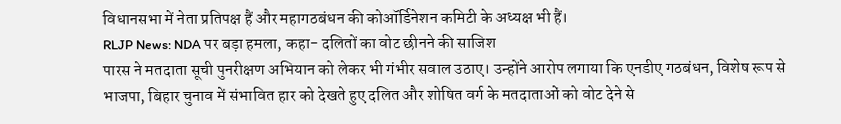विधानसभा में नेता प्रतिपक्ष हैं और महागठबंधन की कोऑर्डिनेशन कमिटी के अध्यक्ष भी हैं।
RLJP News: NDA पर बड़ा हमला, कहा- दलितों का वोट छीनने की साजिश
पारस ने मतदाता सूची पुनरीक्षण अभियान को लेकर भी गंभीर सवाल उठाए। उन्होंने आरोप लगाया कि एनडीए गठबंधन, विशेष रूप से भाजपा, बिहार चुनाव में संभावित हार को देखते हुए दलित और शोषित वर्ग के मतदाताओं को वोट देने से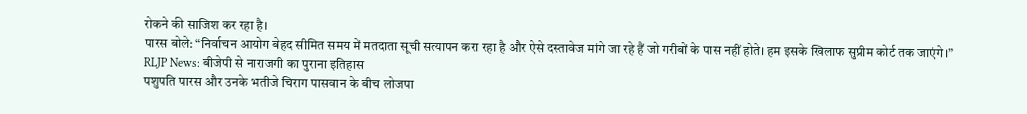रोकने की साजिश कर रहा है।
पारस बोले: “निर्वाचन आयोग बेहद सीमित समय में मतदाता सूची सत्यापन करा रहा है और ऐसे दस्तावेज मांगे जा रहे हैं जो गरीबों के पास नहीं होते। हम इसके खिलाफ सुप्रीम कोर्ट तक जाएंगे।”
RLJP News: बीजेपी से नाराजगी का पुराना इतिहास
पशुपति पारस और उनके भतीजे चिराग पासवान के बीच लोजपा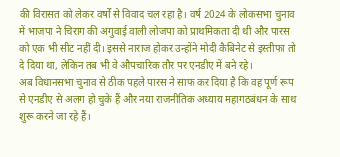की विरासत को लेकर वर्षों से विवाद चल रहा है। वर्ष 2024 के लोकसभा चुनाव में भाजपा ने चिराग की अगुवाई वाली लोजपा को प्राथमिकता दी थी और पारस को एक भी सीट नहीं दी। इससे नाराज होकर उन्होंने मोदी कैबिनेट से इस्तीफा तो दे दिया था, लेकिन तब भी वे औपचारिक तौर पर एनडीए में बने रहे।
अब विधानसभा चुनाव से ठीक पहले पारस ने साफ कर दिया है कि वह पूर्ण रूप से एनडीए से अलग हो चुके हैं और नया राजनीतिक अध्याय महागठबंधन के साथ शुरू करने जा रहे हैं।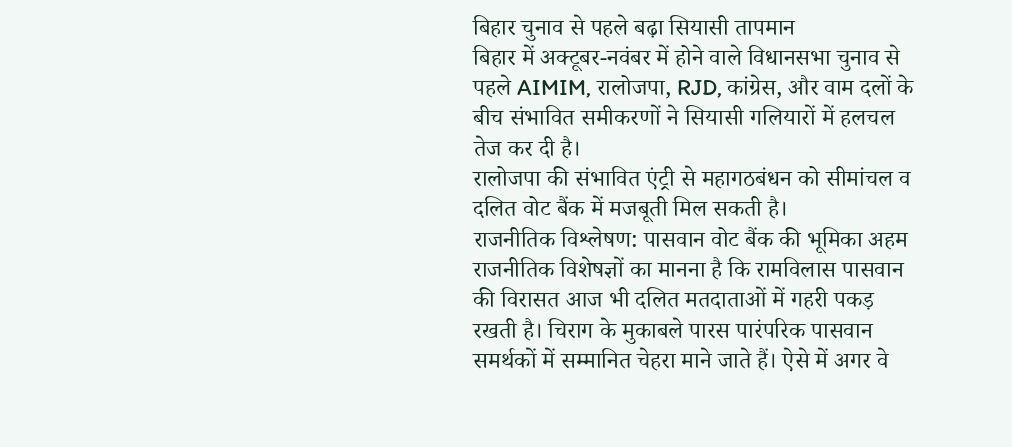बिहार चुनाव से पहले बढ़ा सियासी तापमान
बिहार में अक्टूबर-नवंबर में होने वाले विधानसभा चुनाव से पहले AIMIM, रालोजपा, RJD, कांग्रेस, और वाम दलों के बीच संभावित समीकरणों ने सियासी गलियारों में हलचल तेज कर दी है।
रालोजपा की संभावित एंट्री से महागठबंधन को सीमांचल व दलित वोट बैंक में मजबूती मिल सकती है।
राजनीतिक विश्लेषण: पासवान वोट बैंक की भूमिका अहम
राजनीतिक विशेषज्ञों का मानना है कि रामविलास पासवान की विरासत आज भी दलित मतदाताओं में गहरी पकड़ रखती है। चिराग के मुकाबले पारस पारंपरिक पासवान समर्थकों में सम्मानित चेहरा माने जाते हैं। ऐसे में अगर वे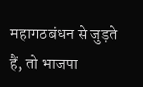महागठबंधन से जुड़ते हैं, तो भाजपा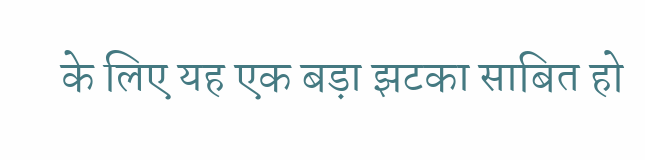के लिए यह एक बड़ा झटका साबित हो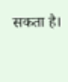सकता है।